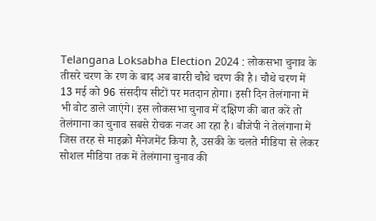Telangana Loksabha Election 2024 : लोकसभा चुनाव के तीसरे चरण के रण के बाद अब बाररी चौथे चरण की है। चौथे चरण में 13 मई को 96 संसदीय सीटों पर मतदान होगा। इसी दिन तेलंगाना में भी वोट डाले जाएंगे। इस लोकसभा चुनाव में दक्षिण की बात करें तो तेलंगाना का चुनाव सबसे रोचक नजर आ रहा है। बीजेपी ने तेलंगाना में जिस तरह से माइक्रो मैनेजमेंट किया है, उसकी के चलते मीडिया से लेकर सोशल मीडिया तक में तेलंगाना चुनाव की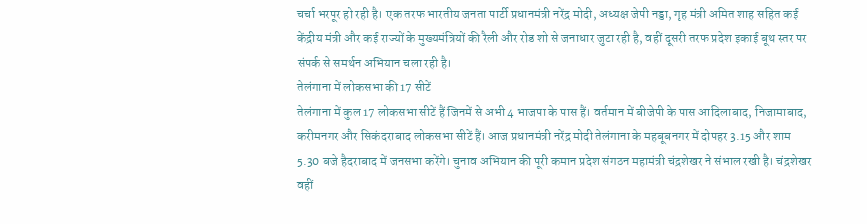चर्चा भरपूर हो रही है। एक तरफ भारतीय जनता पार्टी प्रधानमंत्री नरेंद्र मोदी, अध्यक्ष जेपी नड्डा, गृह मंत्री अमित शाह सहित कई केंद्रीय मंत्री और कई राज्यों के मुख्यमंत्रियों की रैली और रोड शो से जनाधार जुटा रही है, वहीं दूसरी तरफ प्रदेश इकाई बूथ स्तर पर संपर्क से समर्थन अभियान चला रही है।
तेलंगाना में लोकसभा की 17 सीटें
तेलंगाना में कुल 17 लोकसभा सीटें हैं जिनमें से अभी 4 भाजपा के पास हैं। वर्तमान में बीजेपी के पास आदिलाबाद, निजामाबाद, करीमनगर और सिकंदराबाद लोकसभा सीटें हैं। आज प्रधानमंत्री नरेंद्र मोदी तेलंगाना के महबूबनगर में दोपहर 3.15 और शाम 5.30 बजे हैदराबाद में जनसभा करेंगे। चुनाव अभियान की पूरी कमान प्रदेश संगठन महामंत्री चंद्रशेखर ने संभाल रखी है। चंद्रशेखर वहीं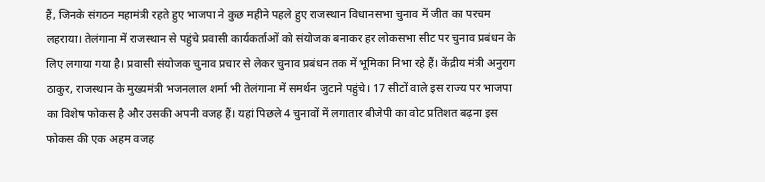हैं, जिनके संगठन महामंत्री रहते हुए भाजपा ने कुछ महीने पहले हुए राजस्थान विधानसभा चुनाव में जीत का परचम लहराया। तेलंगाना में राजस्थान से पहुंचे प्रवासी कार्यकर्ताओं को संयोजक बनाकर हर लोकसभा सीट पर चुनाव प्रबंधन के लिए लगाया गया है। प्रवासी संयोजक चुनाव प्रचार से लेकर चुनाव प्रबंधन तक में भूमिका निभा रहे हैं। केंद्रीय मंत्री अनुराग ठाकुर, राजस्थान के मुख्यमंत्री भजनलाल शर्मा भी तेलंगाना में समर्थन जुटाने पहुंचे। 17 सीटों वाले इस राज्य पर भाजपा का विशेष फोकस है और उसकी अपनी वजह हैं। यहां पिछले 4 चुनावों में लगातार बीजेपी का वोट प्रतिशत बढ़ना इस फोकस की एक अहम वजह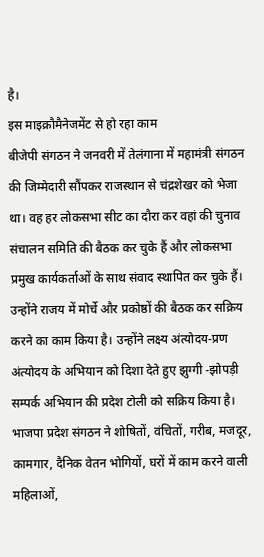है।
इस माइक्रौमैनेजमेंट से हो रहा काम
बीजेपी संगठन ने जनवरी में तेलंगाना में महामंत्री संगठन की जिम्मेदारी सौंपकर राजस्थान से चंद्रशेखर को भेजा था। वह हर लोकसभा सीट का दौरा कर वहां की चुनाव संचालन समिति की बैठक कर चुके हैं और लोकसभा प्रमुख कार्यकर्ताओं के साथ संवाद स्थापित कर चुके हैं। उन्होंने राजय में मोर्चे और प्रकोष्ठों की बैठक कर सक्रिय करने का काम किया है। उन्होंने लक्ष्य अंत्योदय-प्रण अंत्योदय के अभियान को दिशा देते हुए झुग्गी -झोपड़ी सम्पर्क अभियान की प्रदेश टोली को सक्रिय किया है। भाजपा प्रदेश संगठन ने शोषितों, वंचितों, गरीब, मजदूर, कामगार, दैनिक वेतन भोगियों, घरों में काम करने वाली महिलाओं,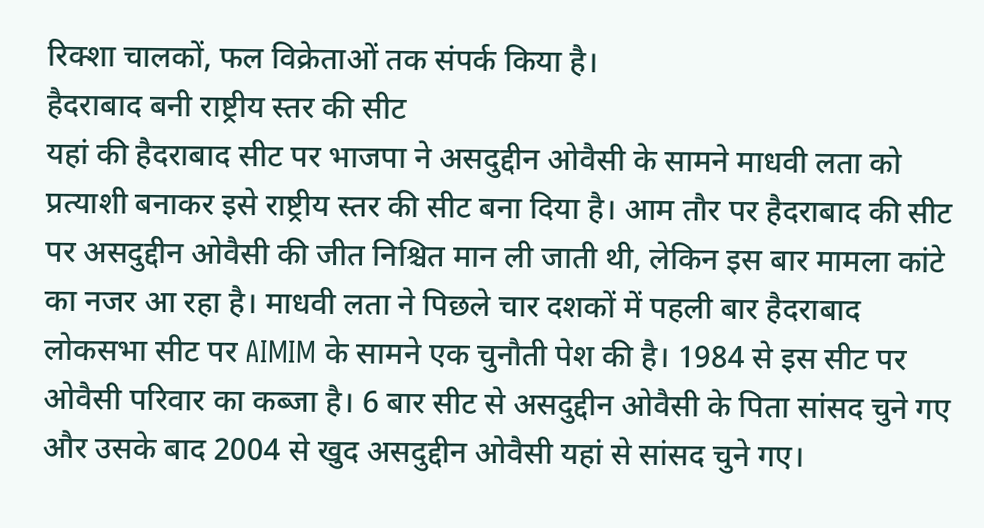रिक्शा चालकों, फल विक्रेताओं तक संपर्क किया है।
हैदराबाद बनी राष्ट्रीय स्तर की सीट
यहां की हैदराबाद सीट पर भाजपा ने असदुद्दीन ओवैसी के सामने माधवी लता को प्रत्याशी बनाकर इसे राष्ट्रीय स्तर की सीट बना दिया है। आम तौर पर हैदराबाद की सीट पर असदुद्दीन ओवैसी की जीत निश्चित मान ली जाती थी, लेकिन इस बार मामला कांटे का नजर आ रहा है। माधवी लता ने पिछले चार दशकों में पहली बार हैदराबाद लोकसभा सीट पर AIMIM के सामने एक चुनौती पेश की है। 1984 से इस सीट पर ओवैसी परिवार का कब्जा है। 6 बार सीट से असदुद्दीन ओवैसी के पिता सांसद चुने गए और उसके बाद 2004 से खुद असदुद्दीन ओवैसी यहां से सांसद चुने गए।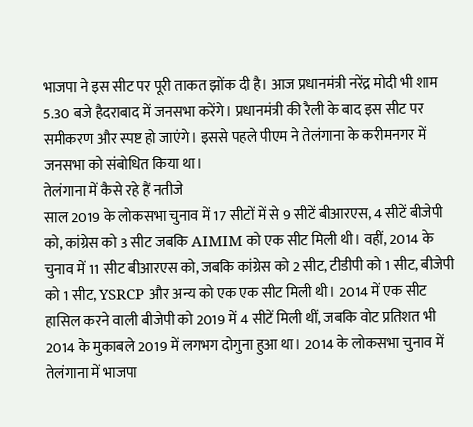भाजपा ने इस सीट पर पूरी ताकत झोंक दी है। आज प्रधानमंत्री नरेंद्र मोदी भी शाम 5.30 बजे हैदराबाद में जनसभा करेंगे। प्रधानमंत्री की रैली के बाद इस सीट पर समीकरण और स्पष्ट हो जाएंगे। इससे पहले पीएम ने तेलंगाना के करीमनगर में जनसभा को संबोधित किया था।
तेलंगाना में कैसे रहे हैं नतीजे
साल 2019 के लोकसभा चुनाव में 17 सीटों में से 9 सीटें बीआरएस, 4 सीटें बीजेपी को, कांग्रेस को 3 सीट जबकि AIMIM को एक सीट मिली थी। वहीं, 2014 के चुनाव में 11 सीट बीआरएस को, जबकि कांग्रेस को 2 सीट, टीडीपी को 1 सीट, बीजेपी को 1 सीट, YSRCP और अन्य को एक एक सीट मिली थी। 2014 में एक सीट हासिल करने वाली बीजेपी को 2019 में 4 सीटें मिली थीं, जबकि वोट प्रतिशत भी 2014 के मुकाबले 2019 में लगभग दोगुना हुआ था। 2014 के लोकसभा चुनाव में तेलंगाना में भाजपा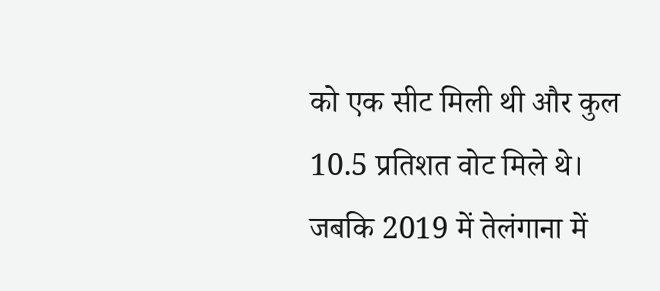को एक सीट मिली थी और कुल 10.5 प्रतिशत वोट मिले थे। जबकि 2019 में तेलंगाना में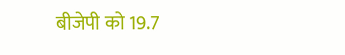बीजेपी को 19.7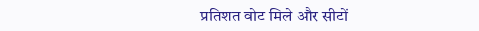प्रतिशत वोट मिले और सीटों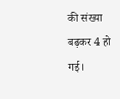की संख्या बढ़कर 4 हो गई।